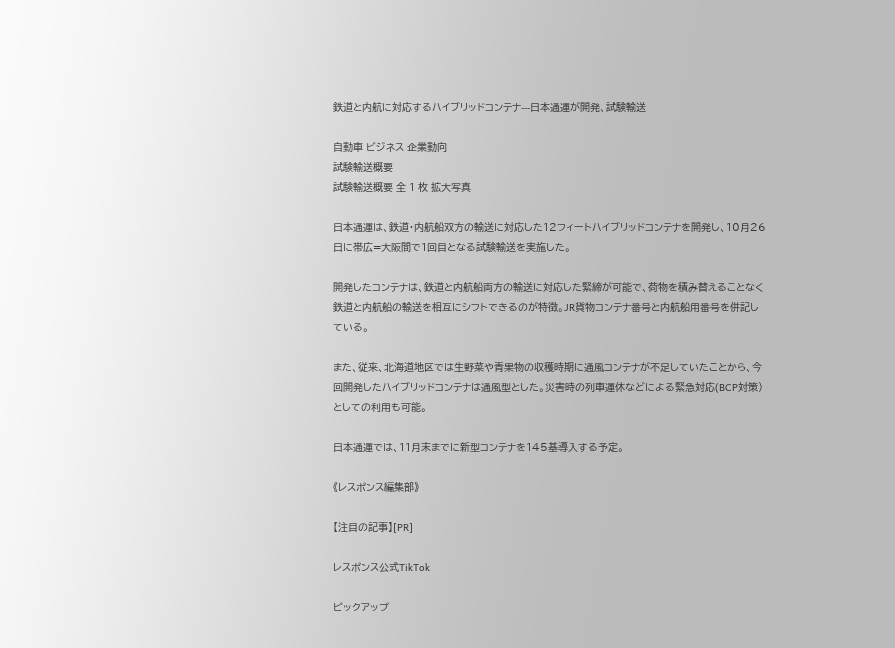鉄道と内航に対応するハイブリッドコンテナ---日本通運が開発、試験輸送

自動車 ビジネス 企業動向
試験輸送概要
試験輸送概要 全 1 枚 拡大写真

日本通運は、鉄道・内航船双方の輸送に対応した12フィートハイブリッドコンテナを開発し、10月26日に帯広=大阪間で1回目となる試験輸送を実施した。

開発したコンテナは、鉄道と内航船両方の輸送に対応した緊締が可能で、荷物を積み替えることなく鉄道と内航船の輸送を相互にシフトできるのが特徴。JR貨物コンテナ番号と内航船用番号を併記している。

また、従来、北海道地区では生野菜や青果物の収穫時期に通風コンテナが不足していたことから、今回開発したハイブリッドコンテナは通風型とした。災害時の列車運休などによる緊急対応(BCP対策)としての利用も可能。

日本通運では、11月末までに新型コンテナを145基導入する予定。

《レスポンス編集部》

【注目の記事】[PR]

レスポンス公式TikTok

ピックアップ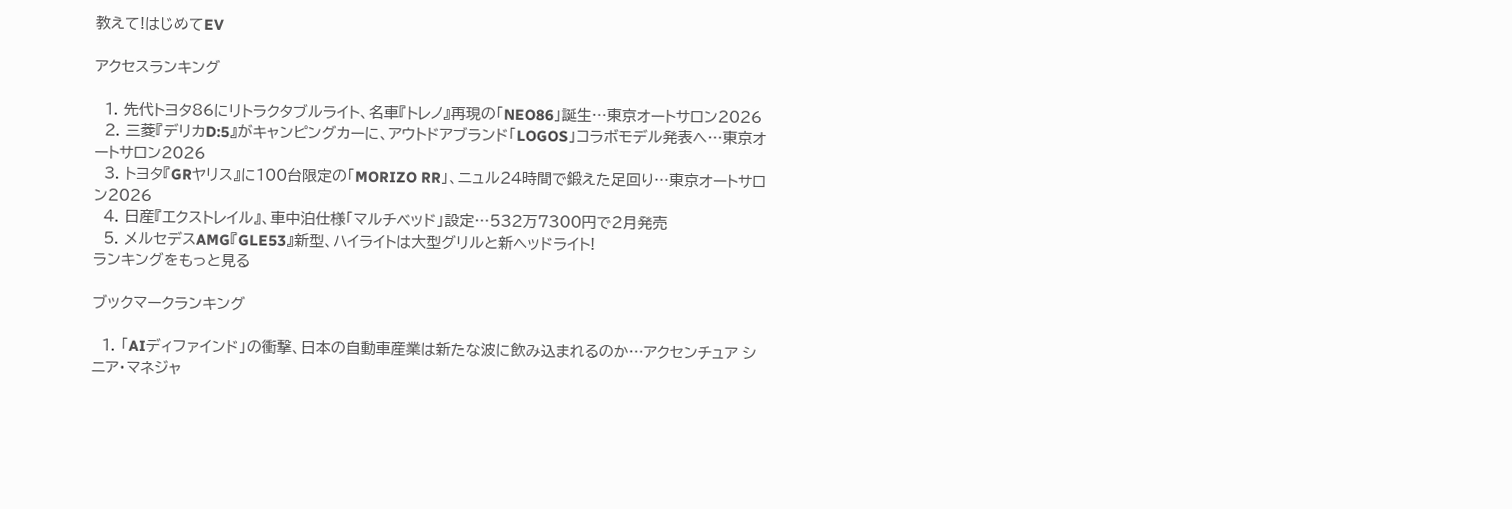教えて!はじめてEV

アクセスランキング

  1. 先代トヨタ86にリトラクタブルライト、名車『トレノ』再現の「NEO86」誕生…東京オートサロン2026
  2. 三菱『デリカD:5』がキャンピングカーに、アウトドアブランド「LOGOS」コラボモデル発表へ…東京オートサロン2026
  3. トヨタ『GRヤリス』に100台限定の「MORIZO RR」、ニュル24時間で鍛えた足回り…東京オートサロン2026
  4. 日産『エクストレイル』、車中泊仕様「マルチベッド」設定…532万7300円で2月発売
  5. メルセデスAMG『GLE53』新型、ハイライトは大型グリルと新ヘッドライト!
ランキングをもっと見る

ブックマークランキング

  1. 「AIディファインド」の衝撃、日本の自動車産業は新たな波に飲み込まれるのか…アクセンチュア シニア・マネジャ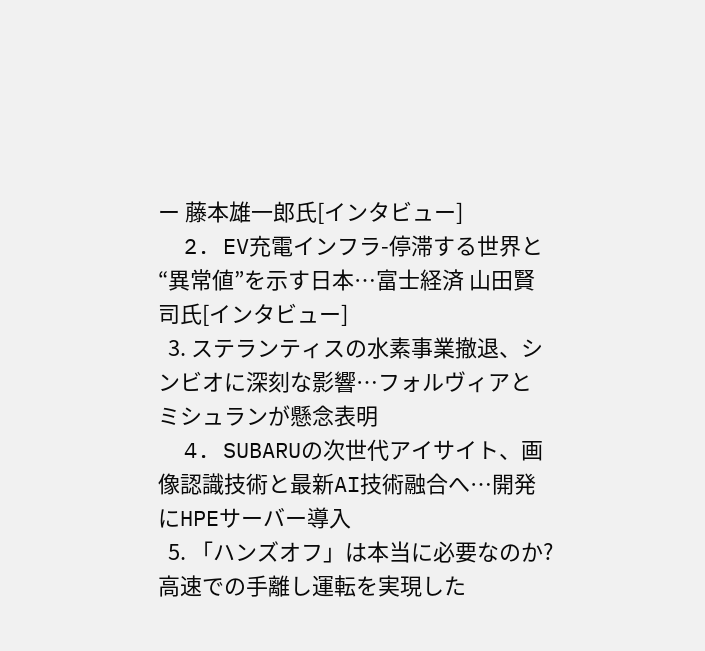ー 藤本雄一郎氏[インタビュー]
  2. EV充電インフラ-停滞する世界と“異常値”を示す日本…富士経済 山田賢司氏[インタビュー]
  3. ステランティスの水素事業撤退、シンビオに深刻な影響…フォルヴィアとミシュランが懸念表明
  4. SUBARUの次世代アイサイト、画像認識技術と最新AI技術融合へ…開発にHPEサーバー導入
  5. 「ハンズオフ」は本当に必要なのか? 高速での手離し運転を実現した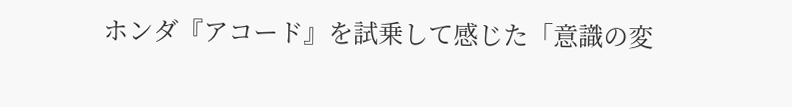ホンダ『アコード』を試乗して感じた「意識の変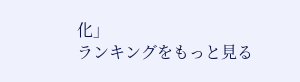化」
ランキングをもっと見る